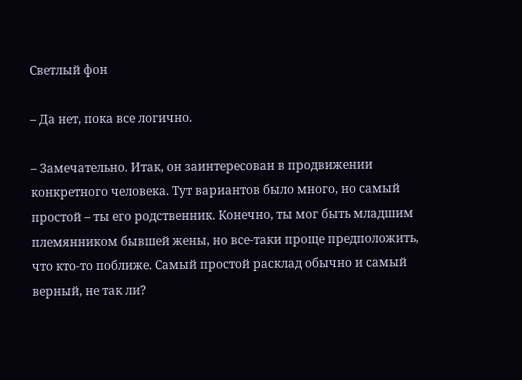Светлый фон

– Да нет, пока все логично.

– Замечательно. Итак, он заинтересован в продвижении конкретного человека. Тут вариантов было много, но самый простой – ты его родственник. Конечно, ты мог быть младшим племянником бывшей жены, но все-таки проще предположить, что кто-то поближе. Самый простой расклад обычно и самый верный, не так ли?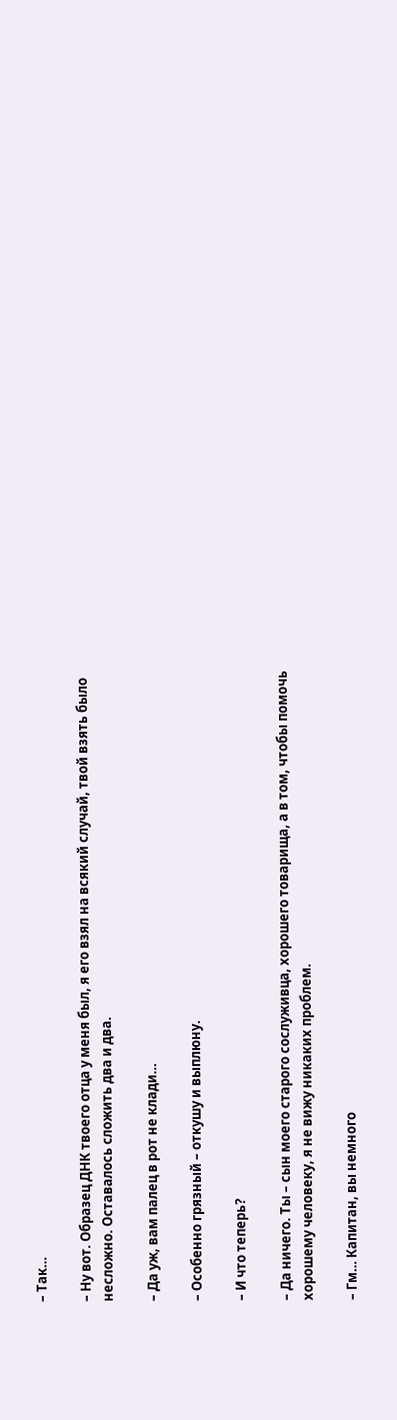– Так…

– Ну вот. Образец ДНК твоего отца у меня был, я его взял на всякий случай, твой взять было несложно. Оставалось сложить два и два.

– Да уж, вам палец в рот не клади…

– Особенно грязный – откушу и выплюну.

– И что теперь?

– Да ничего. Ты – сын моего старого сослуживца, хорошего товарища, а в том, чтобы помочь хорошему человеку, я не вижу никаких проблем.

– Гм… Капитан, вы немного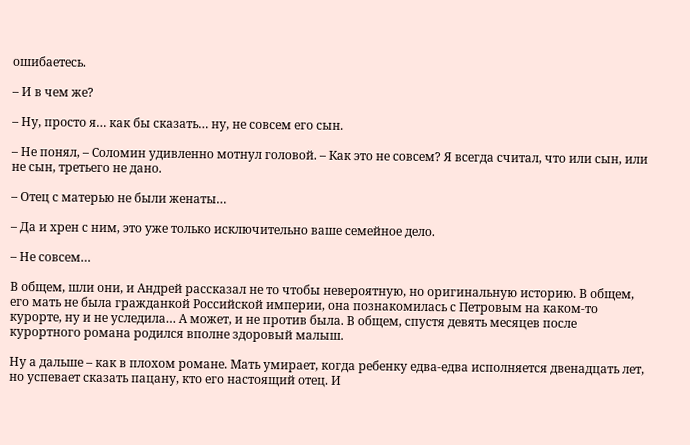ошибаетесь.

– И в чем же?

– Ну, просто я… как бы сказать… ну, не совсем его сын.

– Не понял, – Соломин удивленно мотнул головой. – Как это не совсем? Я всегда считал, что или сын, или не сын, третьего не дано.

– Отец с матерью не были женаты…

– Да и хрен с ним, это уже только исключительно ваше семейное дело.

– Не совсем…

В общем, шли они, и Андрей рассказал не то чтобы невероятную, но оригинальную историю. В общем, его мать не была гражданкой Российской империи, она познакомилась с Петровым на каком-то курорте, ну и не уследила… А может, и не против была. В общем, спустя девять месяцев после курортного романа родился вполне здоровый малыш.

Ну а дальше – как в плохом романе. Мать умирает, когда ребенку едва-едва исполняется двенадцать лет, но успевает сказать пацану, кто его настоящий отец. И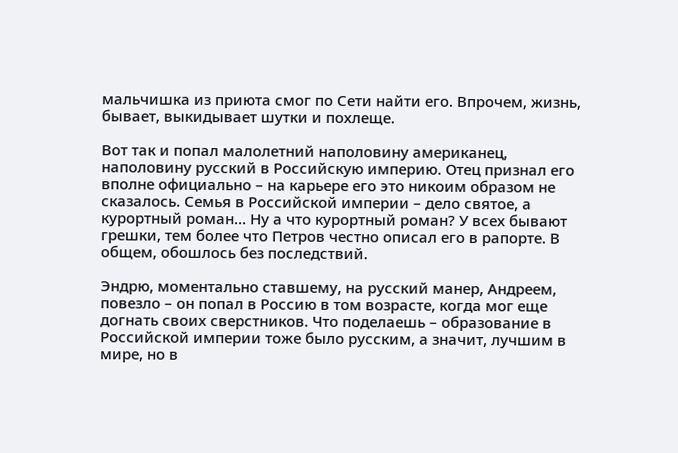мальчишка из приюта смог по Сети найти его. Впрочем, жизнь, бывает, выкидывает шутки и похлеще.

Вот так и попал малолетний наполовину американец, наполовину русский в Российскую империю. Отец признал его вполне официально – на карьере его это никоим образом не сказалось. Семья в Российской империи – дело святое, а курортный роман… Ну а что курортный роман? У всех бывают грешки, тем более что Петров честно описал его в рапорте. В общем, обошлось без последствий.

Эндрю, моментально ставшему, на русский манер, Андреем, повезло – он попал в Россию в том возрасте, когда мог еще догнать своих сверстников. Что поделаешь – образование в Российской империи тоже было русским, а значит, лучшим в мире, но в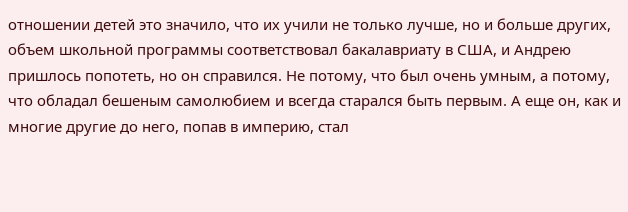отношении детей это значило, что их учили не только лучше, но и больше других, объем школьной программы соответствовал бакалавриату в США, и Андрею пришлось попотеть, но он справился. Не потому, что был очень умным, а потому, что обладал бешеным самолюбием и всегда старался быть первым. А еще он, как и многие другие до него, попав в империю, стал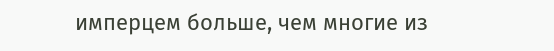имперцем больше, чем многие из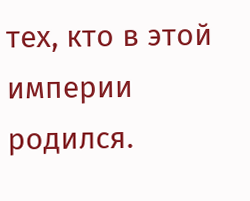тех, кто в этой империи родился.